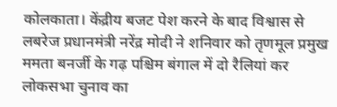कोलकाता। केंद्रीय बजट पेश करने के बाद विश्वास से लबरेज प्रधानमंत्री नरेंद्र मोदी ने शनिवार को तृणमूल प्रमुख ममता बनर्जी के गढ़ पश्चिम बंगाल में दो रैलियां कर लोकसभा चुनाव का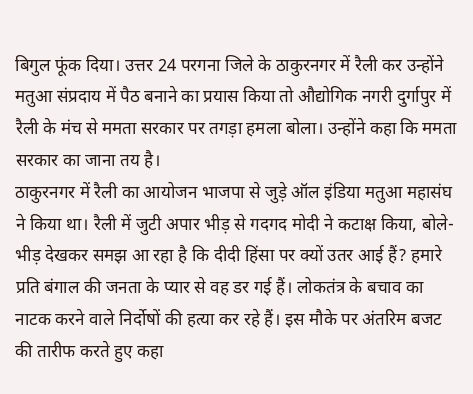बिगुल फूंक दिया। उत्तर 24 परगना जिले के ठाकुरनगर में रैली कर उन्होंने मतुआ संप्रदाय में पैठ बनाने का प्रयास किया तो औद्योगिक नगरी दुर्गापुर में रैली के मंच से ममता सरकार पर तगड़ा हमला बोला। उन्होंने कहा कि ममता सरकार का जाना तय है।
ठाकुरनगर में रैली का आयोजन भाजपा से जुड़े ऑल इंडिया मतुआ महासंघ ने किया था। रैली में जुटी अपार भीड़ से गदगद मोदी ने कटाक्ष किया, बोले-भीड़ देखकर समझ आ रहा है कि दीदी हिंसा पर क्यों उतर आई हैं? हमारे प्रति बंगाल की जनता के प्यार से वह डर गई हैं। लोकतंत्र के बचाव का नाटक करने वाले निर्दोषों की हत्या कर रहे हैं। इस मौके पर अंतरिम बजट की तारीफ करते हुए कहा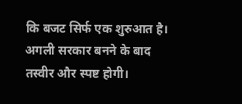कि बजट सिर्फ एक शुरुआत है। अगली सरकार बनने के बाद तस्वीर और स्पष्ट होगी।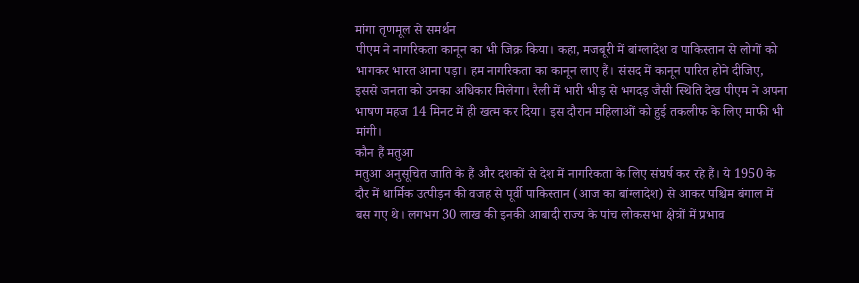मांगा तृणमूल से समर्थन
पीएम ने नागरिकता कानून का भी जिक्र किया। कहा, मजबूरी में बांग्लादेश व पाकिस्तान से लोगों को भागकर भारत आना पड़ा। हम नागरिकता का कानून लाए हैं। संसद में कानून पारित होने दीजिए, इससे जनता को उनका अधिकार मिलेगा। रैली में भारी भीड़ से भगदड़ जैसी स्थिति देख पीएम ने अपना भाषण महज 14 मिनट में ही खत्म कर दिया। इस दौरान महिलाओं को हुई तकलीफ के लिए माफी भी मांगी।
कौन हैं मतुआ
मतुआ अनुसूचित जाति के हैं और दशकों से देश में नागरिकता के लिए संघर्ष कर रहे हैं। ये 1950 के दौर में धार्मिक उत्पीड़न की वजह से पूर्वी पाकिस्तान (आज का बांग्लादेश) से आकर पश्चिम बंगाल में बस गए थे। लगभग 30 लाख की इनकी आबादी राज्य के पांच लोकसभा क्षेत्रों में प्रभाव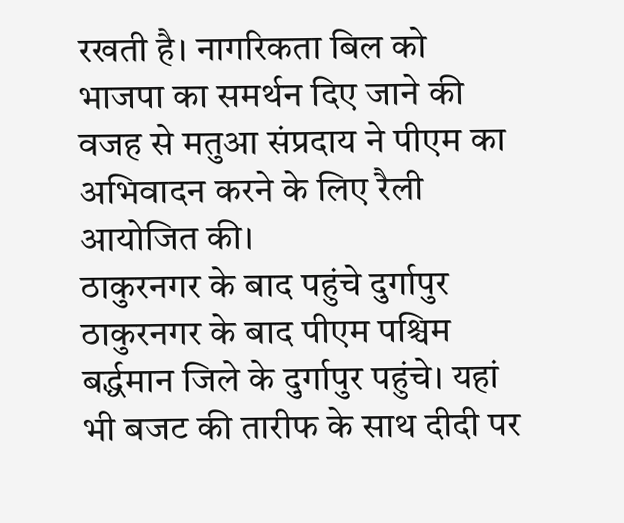रखती है। नागरिकता बिल को भाजपा का समर्थन दिए जाने की वजह से मतुआ संप्रदाय ने पीएम का अभिवादन करने के लिए रैली आयोजित की।
ठाकुरनगर के बाद पहुंचे दुर्गापुर
ठाकुरनगर के बाद पीएम पश्चिम बर्द्धमान जिले के दुर्गापुर पहुंचे। यहां भी बजट की तारीफ के साथ दीदी पर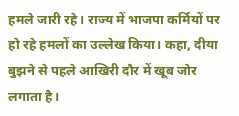हमले जारी रहे। राज्य में भाजपा कर्मियों पर हो रहे हमलों का उल्लेख किया। कहा, दीया बुझने से पहले आखिरी दौर में खूब जोर लगाता है।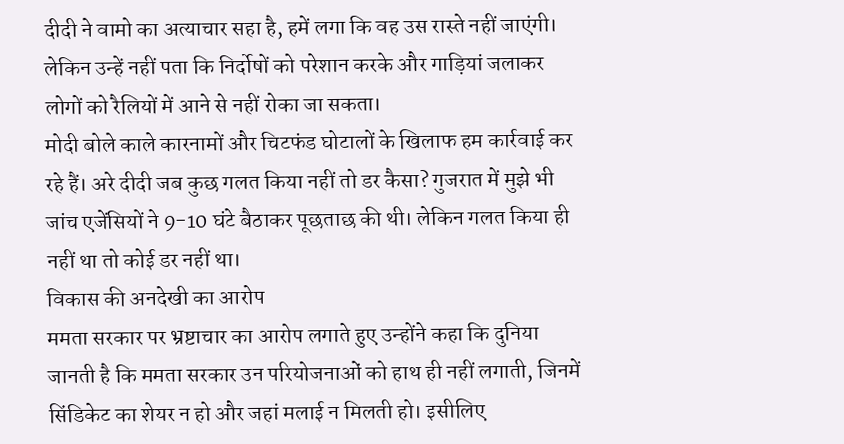दीदी ने वामो का अत्याचार सहा है, हमें लगा कि वह उस रास्ते नहीं जाएंगी। लेकिन उन्हें नहीं पता कि निर्दोषों को परेशान करके और गाड़ियां जलाकर लोगों को रैलियों में आने से नहीं रोका जा सकता।
मोदी बोले काले कारनामों और चिटफंड घोटालों के खिलाफ हम कार्रवाई कर रहे हैं। अरे दीदी जब कुछ गलत किया नहीं तो डर कैसा? गुजरात में मुझे भी जांच एजेंसियों ने 9-10 घंटे बैठाकर पूछताछ की थी। लेकिन गलत किया ही नहीं था तो कोई डर नहीं था।
विकास की अनदेखी का आरोप
ममता सरकार पर भ्रष्टाचार का आरोप लगाते हुए उन्होंने कहा कि दुनिया जानती है कि ममता सरकार उन परियोजनाओं को हाथ ही नहीं लगाती, जिनमें सिंडिकेट का शेयर न हो और जहां मलाई न मिलती हो। इसीलिए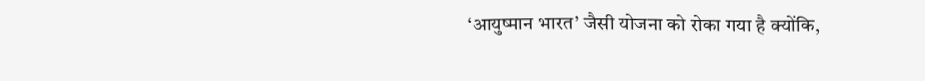‘आयुष्मान भारत’ जैसी योजना को रोका गया है क्योंकि,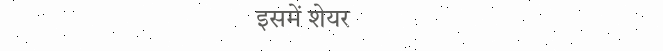इसमें शेयर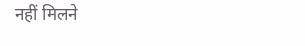नहीं मिलने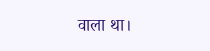वाला था।